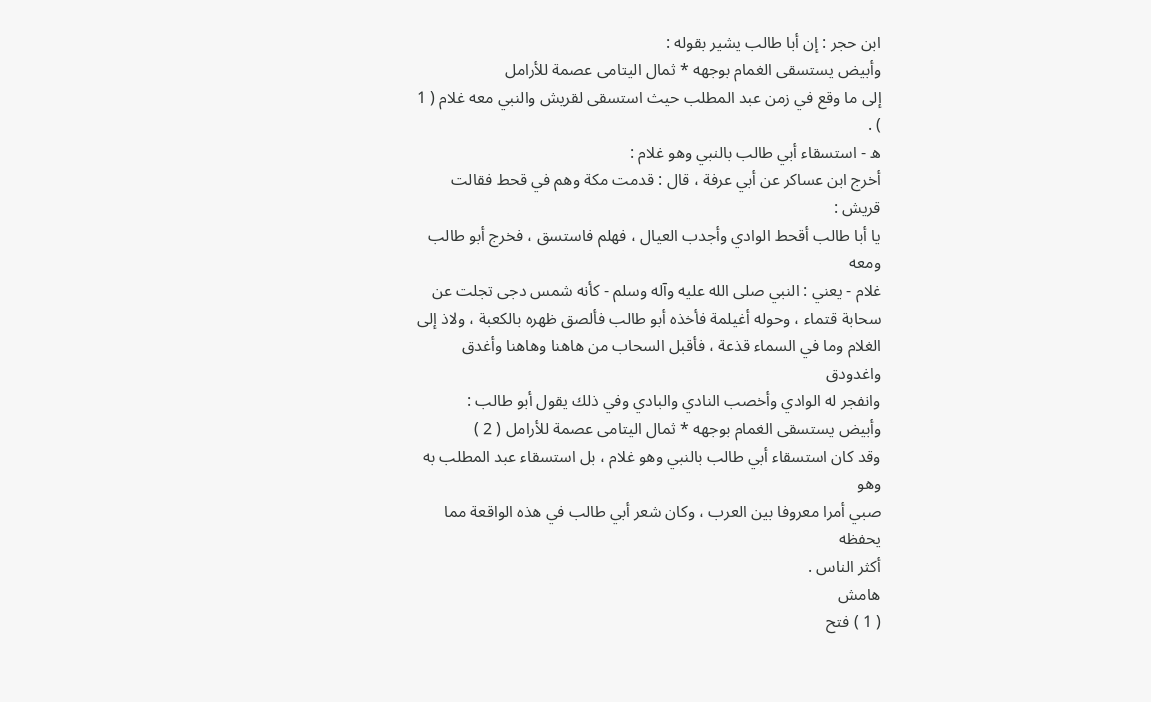ابن حجر : إن أبا طالب يشير بقوله :
وأبيض يستسقى الغمام بوجهه * ثمال اليتامى عصمة للأرامل
إلى ما وقع في زمن عبد المطلب حيث استسقى لقريش والنبي معه غلام ( 1 ) .
ه - استسقاء أبي طالب بالنبي وهو غلام :
أخرج ابن عساكر عن أبي عرفة ، قال : قدمت مكة وهم في قحط فقالت قريش :
يا أبا طالب أقحط الوادي وأجدب العيال ، فهلم فاستسق ، فخرج أبو طالب ومعه
غلام - يعني : النبي صلى الله عليه وآله وسلم - كأنه شمس دجى تجلت عن
سحابة قتماء ، وحوله أغيلمة فأخذه أبو طالب فألصق ظهره بالكعبة ، ولاذ إلى
الغلام وما في السماء قذعة ، فأقبل السحاب من هاهنا وهاهنا وأغدق واغدودق
وانفجر له الوادي وأخصب النادي والبادي وفي ذلك يقول أبو طالب :
وأبيض يستسقى الغمام بوجهه * ثمال اليتامى عصمة للأرامل ( 2 )
وقد كان استسقاء أبي طالب بالنبي وهو غلام ، بل استسقاء عبد المطلب به وهو
صبي أمرا معروفا بين العرب ، وكان شعر أبي طالب في هذه الواقعة مما يحفظه
أكثر الناس .
هامش
( 1 ) فتح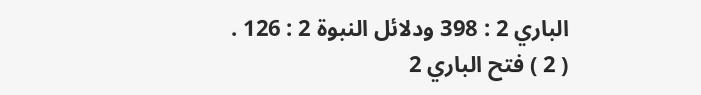الباري 2 : 398 ودلائل النبوة 2 : 126 .
( 2 ) فتح الباري 2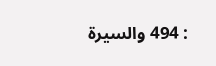: 494 والسيرة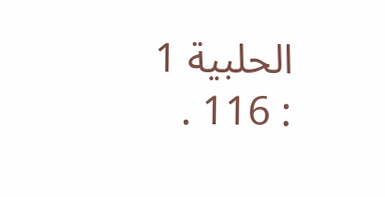الحلبية 1 : 116 .